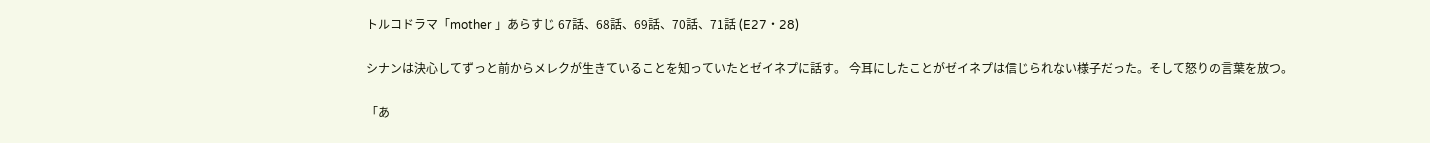トルコドラマ「mother 」あらすじ 67話、68話、69話、70話、71話 (E27・28)

シナンは決心してずっと前からメレクが生きていることを知っていたとゼイネプに話す。 今耳にしたことがゼイネプは信じられない様子だった。そして怒りの言葉を放つ。

「あ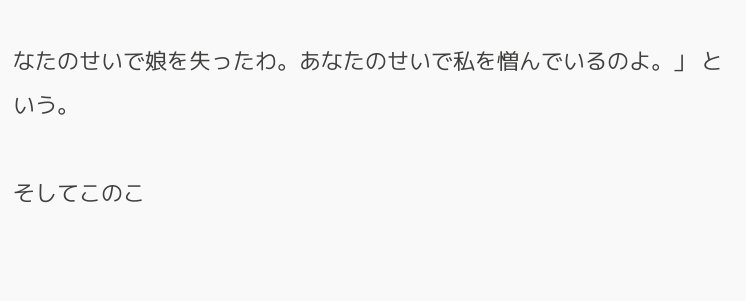なたのせいで娘を失ったわ。あなたのせいで私を憎んでいるのよ。」 という。

そしてこのこ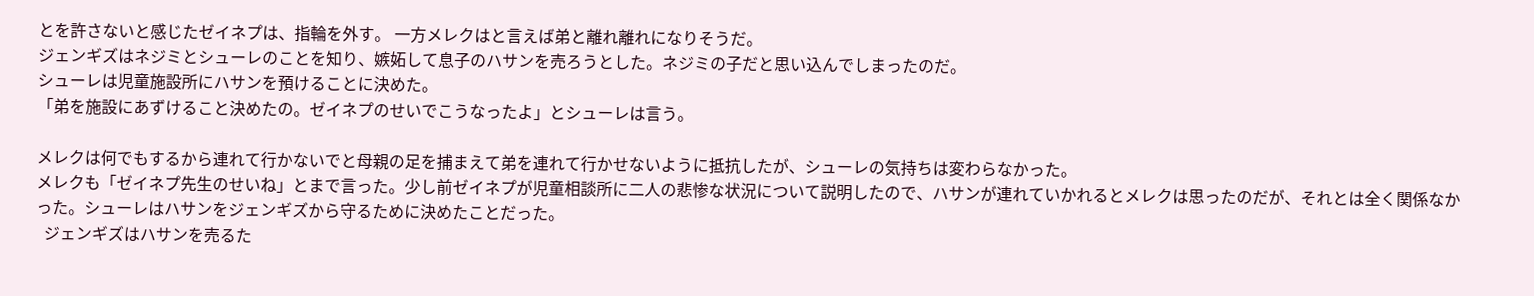とを許さないと感じたゼイネプは、指輪を外す。 一方メレクはと言えば弟と離れ離れになりそうだ。
ジェンギズはネジミとシューレのことを知り、嫉妬して息子のハサンを売ろうとした。ネジミの子だと思い込んでしまったのだ。
シューレは児童施設所にハサンを預けることに決めた。
「弟を施設にあずけること決めたの。ゼイネプのせいでこうなったよ」とシューレは言う。

メレクは何でもするから連れて行かないでと母親の足を捕まえて弟を連れて行かせないように抵抗したが、シューレの気持ちは変わらなかった。
メレクも「ゼイネプ先生のせいね」とまで言った。少し前ゼイネプが児童相談所に二人の悲惨な状況について説明したので、ハサンが連れていかれるとメレクは思ったのだが、それとは全く関係なかった。シューレはハサンをジェンギズから守るために決めたことだった。
  ジェンギズはハサンを売るた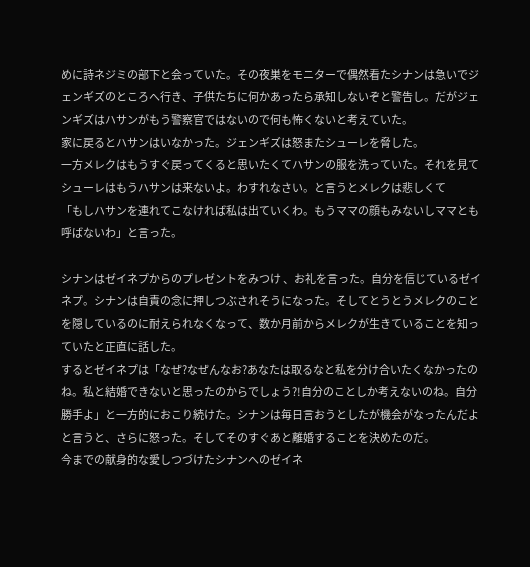めに詩ネジミの部下と会っていた。その夜巣をモニターで偶然看たシナンは急いでジェンギズのところへ行き、子供たちに何かあったら承知しないぞと警告し。だがジェンギズはハサンがもう警察官ではないので何も怖くないと考えていた。
家に戻るとハサンはいなかった。ジェンギズは怒またシューレを脅した。
一方メレクはもうすぐ戻ってくると思いたくてハサンの服を洗っていた。それを見てシューレはもうハサンは来ないよ。わすれなさい。と言うとメレクは悲しくて
「もしハサンを連れてこなければ私は出ていくわ。もうママの顔もみないしママとも呼ばないわ」と言った。

シナンはゼイネプからのプレゼントをみつけ 、お礼を言った。自分を信じているゼイネプ。シナンは自責の念に押しつぶされそうになった。そしてとうとうメレクのことを隠しているのに耐えられなくなって、数か月前からメレクが生きていることを知っていたと正直に話した。
するとゼイネプは「なぜ?なぜんなお?あなたは取るなと私を分け合いたくなかったのね。私と結婚できないと思ったのからでしょう?!自分のことしか考えないのね。自分勝手よ」と一方的におこり続けた。シナンは毎日言おうとしたが機会がなったんだよと言うと、さらに怒った。そしてそのすぐあと離婚することを決めたのだ。
今までの献身的な愛しつづけたシナンへのゼイネ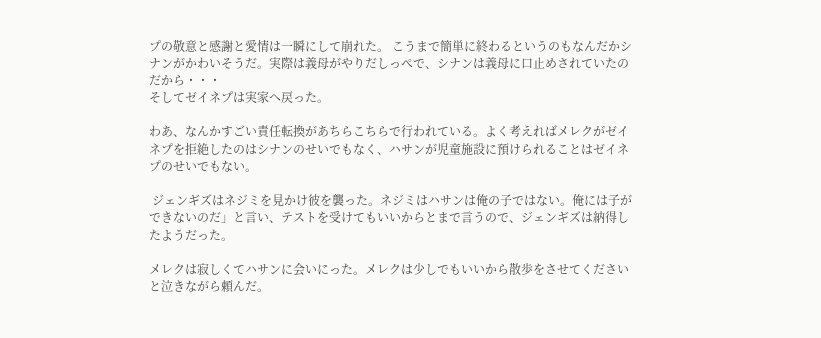プの敬意と感謝と愛情は一瞬にして崩れた。 こうまで簡単に終わるというのもなんだかシナンがかわいそうだ。実際は義母がやりだしっぺで、シナンは義母に口止めされていたのだから・・・
そしてゼイネプは実家へ戻った。

わあ、なんかすごい責任転換があちらこちらで行われている。よく考えればメレクがゼイネプを拒絶したのはシナンのせいでもなく、ハサンが児童施設に預けられることはゼイネプのせいでもない。

 ジェンギズはネジミを見かけ彼を襲った。ネジミはハサンは俺の子ではない。俺には子ができないのだ」と言い、テストを受けてもいいからとまで言うので、ジェンギズは納得したようだった。

メレクは寂しくてハサンに会いにった。メレクは少しでもいいから散歩をさせてくださいと泣きながら頼んだ。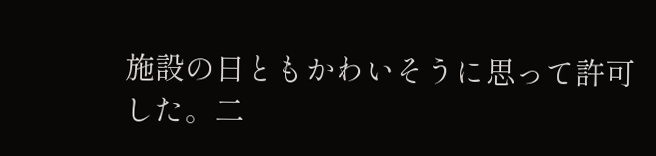施設の日ともかわいそうに思って許可した。二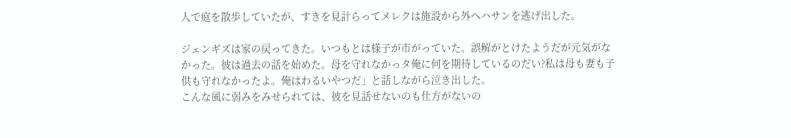人で庭を散歩していたが、すきを見計らってメレクは施設から外へハサンを逃げ出した。

ジェンギズは家の戻ってきた。いつもとは様子が市がっていた。誤解がとけたようだが元気がなかった。彼は過去の話を始めた。母を守れなかっタ俺に何を期待しているのだい?私は母も妻も子供も守れなかったよ。俺はわるいやつだ」と話しながら泣き出した。
こんな風に弱みをみせられては、彼を見話せないのも仕方がないの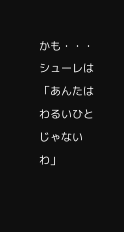かも・・・
シューレは「あんたはわるいひとじゃないわ」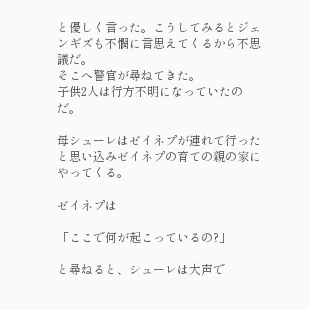と優しく言った。こうしてみるとジェンギズも不憫に言思えてくるから不思議だ。
そこへ警官が尋ねてきた。
子供2人は行方不明になっていたのだ。

母シューレはゼイネプが連れて行ったと思い込みゼイネプの育ての親の家にやってくる。

ゼイネプは

「ここで何が起こっているの?」

と尋ねると、シューレは大声で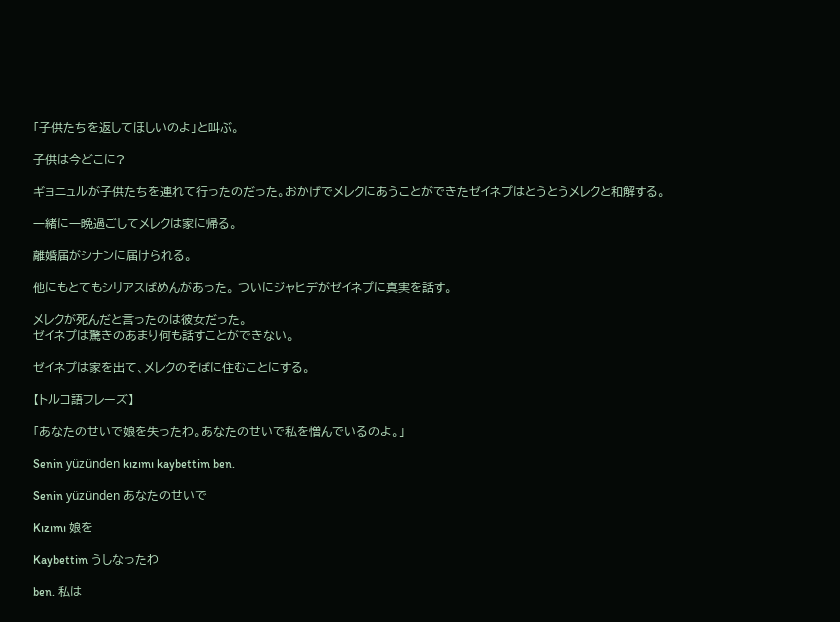「子供たちを返してほしいのよ」と叫ぶ。

子供は今どこに?

ギョニュルが子供たちを連れて行ったのだった。おかげでメレクにあうことができたゼイネプはとうとうメレクと和解する。

一緒に一晩過ごしてメレクは家に帰る。

離婚届がシナンに届けられる。

他にもとてもシリアスばめんがあった。 ついにジャヒデがゼイネプに真実を話す。

メレクが死んだと言ったのは彼女だった。
ゼイネプは驚きのあまり何も話すことができない。

ゼイネプは家を出て、メレクのそばに住むことにする。

【トルコ語フレーズ】

「あなたのせいで娘を失ったわ。あなたのせいで私を憎んでいるのよ。」

Senin yüzünden kızımı kaybettim ben.

Senin yüzünden あなたのせいで

Kızımı 娘を

Kaybettim うしなったわ

ben. 私は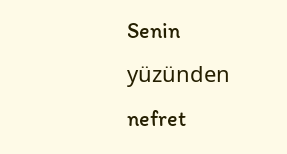Senin yüzünden nefret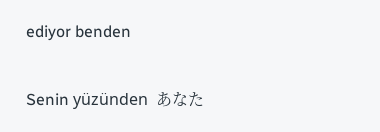ediyor benden

Senin yüzünden  あなた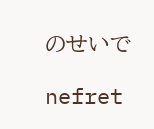のせいで

nefret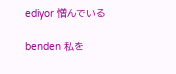ediyor 憎んでいる

benden 私を